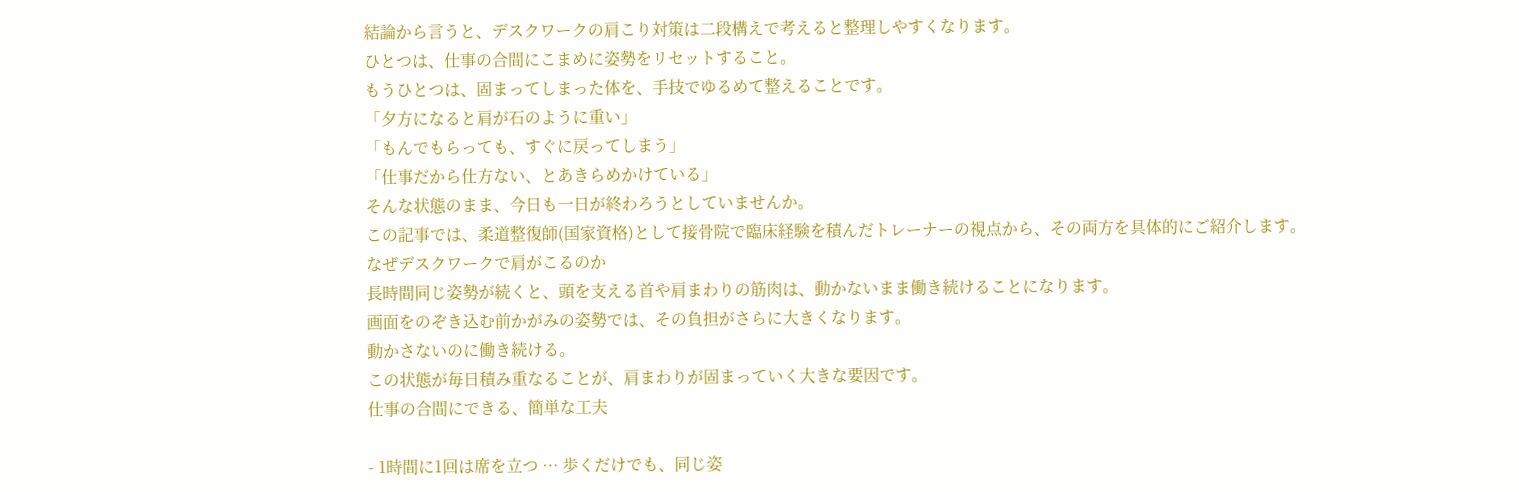結論から言うと、デスクワークの肩こり対策は二段構えで考えると整理しやすくなります。
ひとつは、仕事の合間にこまめに姿勢をリセットすること。
もうひとつは、固まってしまった体を、手技でゆるめて整えることです。
「夕方になると肩が石のように重い」
「もんでもらっても、すぐに戻ってしまう」
「仕事だから仕方ない、とあきらめかけている」
そんな状態のまま、今日も一日が終わろうとしていませんか。
この記事では、柔道整復師(国家資格)として接骨院で臨床経験を積んだトレーナーの視点から、その両方を具体的にご紹介します。
なぜデスクワークで肩がこるのか
長時間同じ姿勢が続くと、頭を支える首や肩まわりの筋肉は、動かないまま働き続けることになります。
画面をのぞき込む前かがみの姿勢では、その負担がさらに大きくなります。
動かさないのに働き続ける。
この状態が毎日積み重なることが、肩まわりが固まっていく大きな要因です。
仕事の合間にできる、簡単な工夫

- 1時間に1回は席を立つ … 歩くだけでも、同じ姿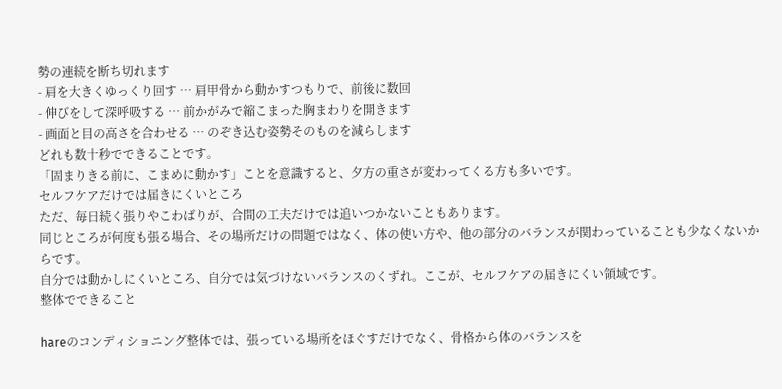勢の連続を断ち切れます
- 肩を大きくゆっくり回す … 肩甲骨から動かすつもりで、前後に数回
- 伸びをして深呼吸する … 前かがみで縮こまった胸まわりを開きます
- 画面と目の高さを合わせる … のぞき込む姿勢そのものを減らします
どれも数十秒でできることです。
「固まりきる前に、こまめに動かす」ことを意識すると、夕方の重さが変わってくる方も多いです。
セルフケアだけでは届きにくいところ
ただ、毎日続く張りやこわばりが、合間の工夫だけでは追いつかないこともあります。
同じところが何度も張る場合、その場所だけの問題ではなく、体の使い方や、他の部分のバランスが関わっていることも少なくないからです。
自分では動かしにくいところ、自分では気づけないバランスのくずれ。ここが、セルフケアの届きにくい領域です。
整体でできること

hareのコンディショニング整体では、張っている場所をほぐすだけでなく、骨格から体のバランスを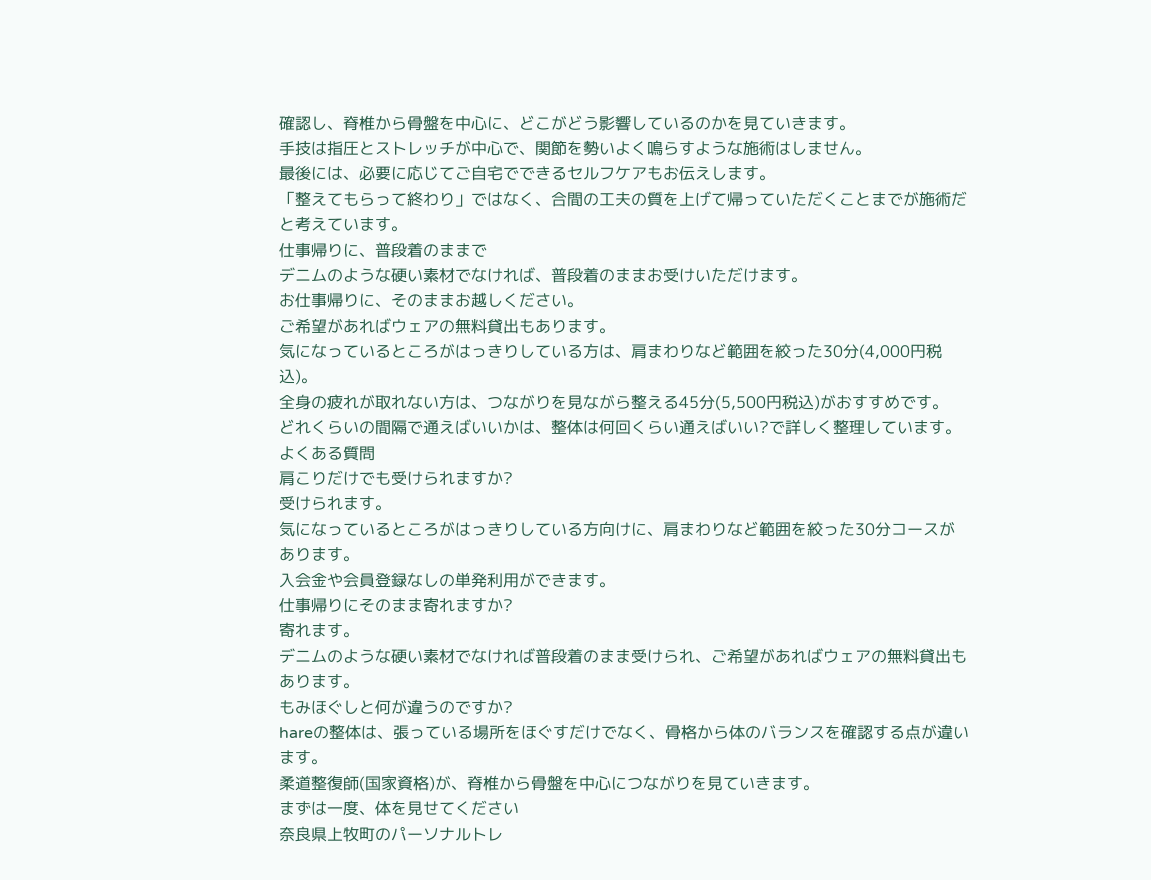確認し、脊椎から骨盤を中心に、どこがどう影響しているのかを見ていきます。
手技は指圧とストレッチが中心で、関節を勢いよく鳴らすような施術はしません。
最後には、必要に応じてご自宅でできるセルフケアもお伝えします。
「整えてもらって終わり」ではなく、合間の工夫の質を上げて帰っていただくことまでが施術だと考えています。
仕事帰りに、普段着のままで
デニムのような硬い素材でなければ、普段着のままお受けいただけます。
お仕事帰りに、そのままお越しください。
ご希望があればウェアの無料貸出もあります。
気になっているところがはっきりしている方は、肩まわりなど範囲を絞った30分(4,000円税込)。
全身の疲れが取れない方は、つながりを見ながら整える45分(5,500円税込)がおすすめです。
どれくらいの間隔で通えばいいかは、整体は何回くらい通えばいい?で詳しく整理しています。
よくある質問
肩こりだけでも受けられますか?
受けられます。
気になっているところがはっきりしている方向けに、肩まわりなど範囲を絞った30分コースがあります。
入会金や会員登録なしの単発利用ができます。
仕事帰りにそのまま寄れますか?
寄れます。
デニムのような硬い素材でなければ普段着のまま受けられ、ご希望があればウェアの無料貸出もあります。
もみほぐしと何が違うのですか?
hareの整体は、張っている場所をほぐすだけでなく、骨格から体のバランスを確認する点が違います。
柔道整復師(国家資格)が、脊椎から骨盤を中心につながりを見ていきます。
まずは一度、体を見せてください
奈良県上牧町のパーソナルトレ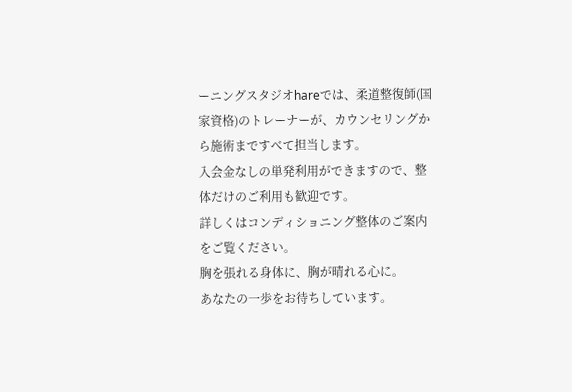ーニングスタジオhareでは、柔道整復師(国家資格)のトレーナーが、カウンセリングから施術まですべて担当します。
入会金なしの単発利用ができますので、整体だけのご利用も歓迎です。
詳しくはコンディショニング整体のご案内をご覧ください。
胸を張れる身体に、胸が晴れる心に。
あなたの一歩をお待ちしています。